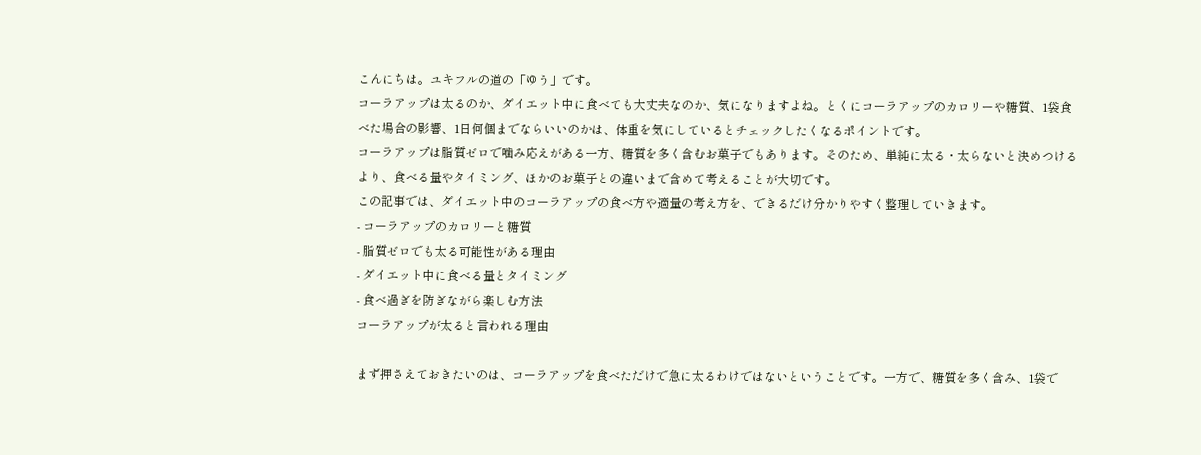こんにちは。ユキフルの道の「ゆう」です。
コーラアップは太るのか、ダイエット中に食べても大丈夫なのか、気になりますよね。とくにコーラアップのカロリーや糖質、1袋食べた場合の影響、1日何個までならいいのかは、体重を気にしているとチェックしたくなるポイントです。
コーラアップは脂質ゼロで噛み応えがある一方、糖質を多く含むお菓子でもあります。そのため、単純に太る・太らないと決めつけるより、食べる量やタイミング、ほかのお菓子との違いまで含めて考えることが大切です。
この記事では、ダイエット中のコーラアップの食べ方や適量の考え方を、できるだけ分かりやすく整理していきます。
- コーラアップのカロリーと糖質
- 脂質ゼロでも太る可能性がある理由
- ダイエット中に食べる量とタイミング
- 食べ過ぎを防ぎながら楽しむ方法
コーラアップが太ると言われる理由

まず押さえておきたいのは、コーラアップを食べただけで急に太るわけではないということです。一方で、糖質を多く含み、1袋で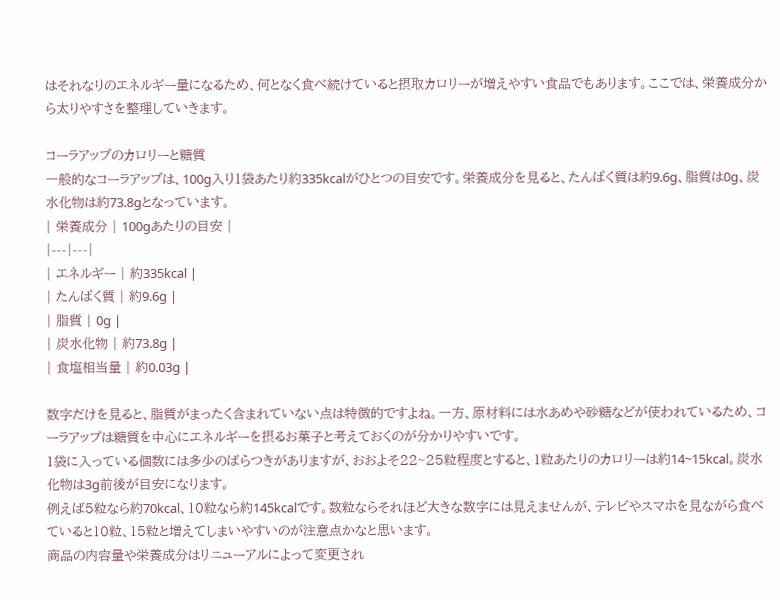はそれなりのエネルギー量になるため、何となく食べ続けていると摂取カロリーが増えやすい食品でもあります。ここでは、栄養成分から太りやすさを整理していきます。

コーラアップのカロリーと糖質
一般的なコーラアップは、100g入り1袋あたり約335kcalがひとつの目安です。栄養成分を見ると、たんぱく質は約9.6g、脂質は0g、炭水化物は約73.8gとなっています。
| 栄養成分 | 100gあたりの目安 |
|---|---|
| エネルギー | 約335kcal |
| たんぱく質 | 約9.6g |
| 脂質 | 0g |
| 炭水化物 | 約73.8g |
| 食塩相当量 | 約0.03g |

数字だけを見ると、脂質がまったく含まれていない点は特徴的ですよね。一方、原材料には水あめや砂糖などが使われているため、コーラアップは糖質を中心にエネルギーを摂るお菓子と考えておくのが分かりやすいです。
1袋に入っている個数には多少のばらつきがありますが、おおよそ22~25粒程度とすると、1粒あたりのカロリーは約14~15kcal。炭水化物は3g前後が目安になります。
例えば5粒なら約70kcal、10粒なら約145kcalです。数粒ならそれほど大きな数字には見えませんが、テレビやスマホを見ながら食べていると10粒、15粒と増えてしまいやすいのが注意点かなと思います。
商品の内容量や栄養成分はリニューアルによって変更され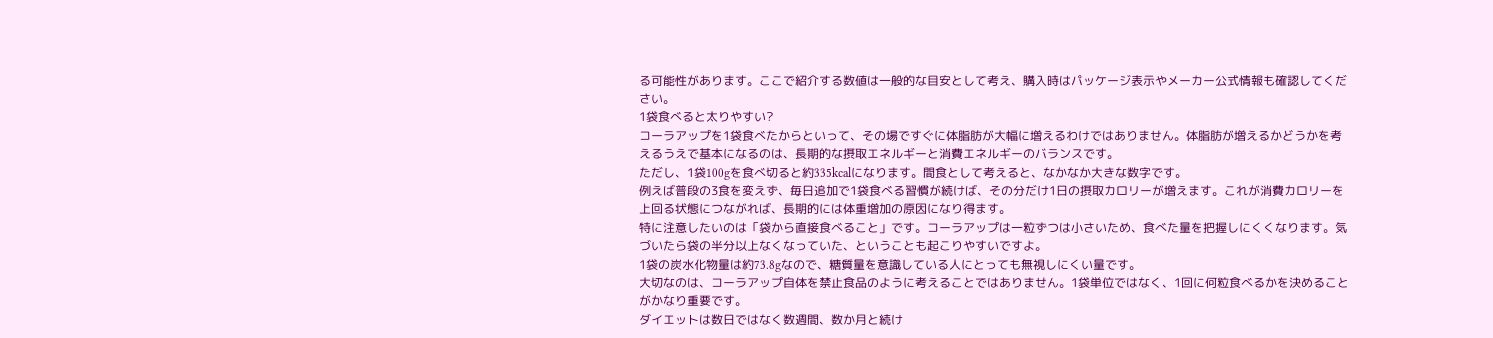る可能性があります。ここで紹介する数値は一般的な目安として考え、購入時はパッケージ表示やメーカー公式情報も確認してください。
1袋食べると太りやすい?
コーラアップを1袋食べたからといって、その場ですぐに体脂肪が大幅に増えるわけではありません。体脂肪が増えるかどうかを考えるうえで基本になるのは、長期的な摂取エネルギーと消費エネルギーのバランスです。
ただし、1袋100gを食べ切ると約335kcalになります。間食として考えると、なかなか大きな数字です。
例えば普段の3食を変えず、毎日追加で1袋食べる習慣が続けば、その分だけ1日の摂取カロリーが増えます。これが消費カロリーを上回る状態につながれば、長期的には体重増加の原因になり得ます。
特に注意したいのは「袋から直接食べること」です。コーラアップは一粒ずつは小さいため、食べた量を把握しにくくなります。気づいたら袋の半分以上なくなっていた、ということも起こりやすいですよ。
1袋の炭水化物量は約73.8gなので、糖質量を意識している人にとっても無視しにくい量です。
大切なのは、コーラアップ自体を禁止食品のように考えることではありません。1袋単位ではなく、1回に何粒食べるかを決めることがかなり重要です。
ダイエットは数日ではなく数週間、数か月と続け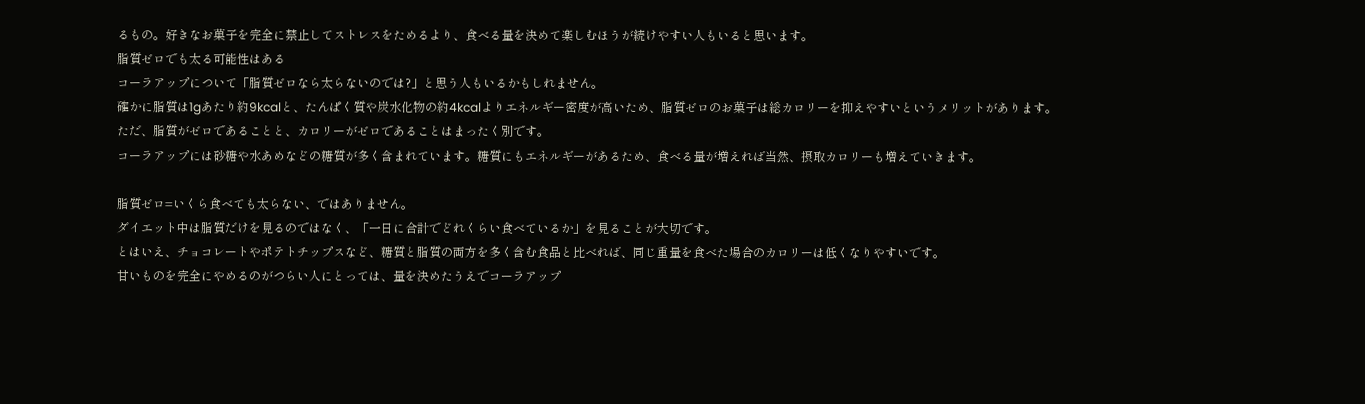るもの。好きなお菓子を完全に禁止してストレスをためるより、食べる量を決めて楽しむほうが続けやすい人もいると思います。
脂質ゼロでも太る可能性はある
コーラアップについて「脂質ゼロなら太らないのでは?」と思う人もいるかもしれません。
確かに脂質は1gあたり約9kcalと、たんぱく質や炭水化物の約4kcalよりエネルギー密度が高いため、脂質ゼロのお菓子は総カロリーを抑えやすいというメリットがあります。
ただ、脂質がゼロであることと、カロリーがゼロであることはまったく別です。
コーラアップには砂糖や水あめなどの糖質が多く含まれています。糖質にもエネルギーがあるため、食べる量が増えれば当然、摂取カロリーも増えていきます。

脂質ゼロ=いくら食べても太らない、ではありません。
ダイエット中は脂質だけを見るのではなく、「一日に合計でどれくらい食べているか」を見ることが大切です。
とはいえ、チョコレートやポテトチップスなど、糖質と脂質の両方を多く含む食品と比べれば、同じ重量を食べた場合のカロリーは低くなりやすいです。
甘いものを完全にやめるのがつらい人にとっては、量を決めたうえでコーラアップ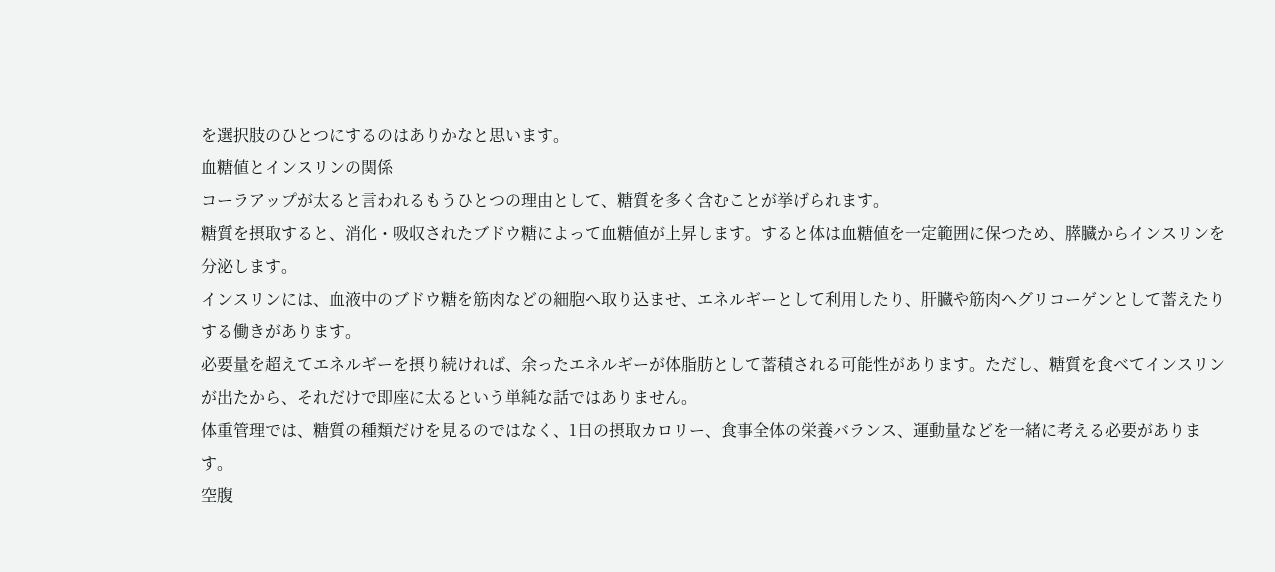を選択肢のひとつにするのはありかなと思います。
血糖値とインスリンの関係
コーラアップが太ると言われるもうひとつの理由として、糖質を多く含むことが挙げられます。
糖質を摂取すると、消化・吸収されたブドウ糖によって血糖値が上昇します。すると体は血糖値を一定範囲に保つため、膵臓からインスリンを分泌します。
インスリンには、血液中のブドウ糖を筋肉などの細胞へ取り込ませ、エネルギーとして利用したり、肝臓や筋肉へグリコーゲンとして蓄えたりする働きがあります。
必要量を超えてエネルギーを摂り続ければ、余ったエネルギーが体脂肪として蓄積される可能性があります。ただし、糖質を食べてインスリンが出たから、それだけで即座に太るという単純な話ではありません。
体重管理では、糖質の種類だけを見るのではなく、1日の摂取カロリー、食事全体の栄養バランス、運動量などを一緒に考える必要があります。
空腹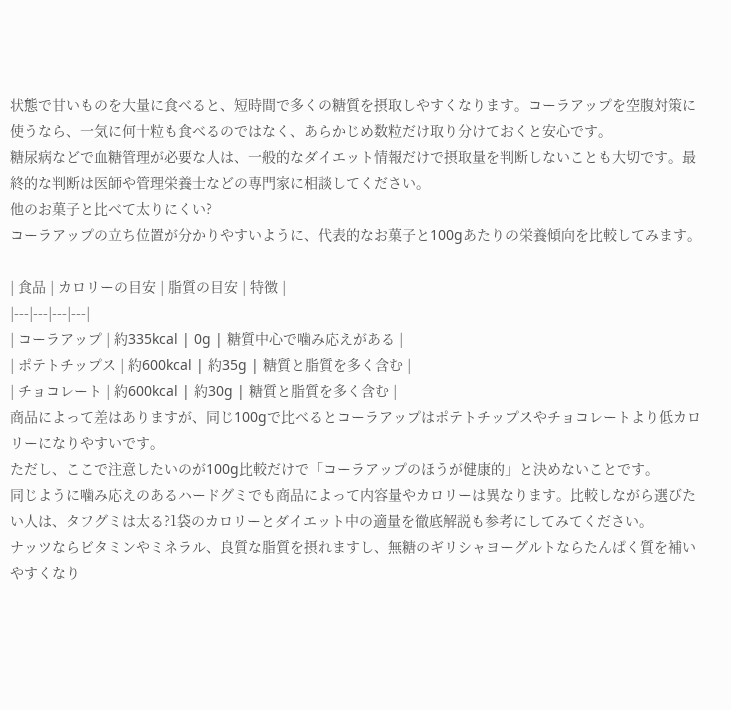状態で甘いものを大量に食べると、短時間で多くの糖質を摂取しやすくなります。コーラアップを空腹対策に使うなら、一気に何十粒も食べるのではなく、あらかじめ数粒だけ取り分けておくと安心です。
糖尿病などで血糖管理が必要な人は、一般的なダイエット情報だけで摂取量を判断しないことも大切です。最終的な判断は医師や管理栄養士などの専門家に相談してください。
他のお菓子と比べて太りにくい?
コーラアップの立ち位置が分かりやすいように、代表的なお菓子と100gあたりの栄養傾向を比較してみます。

| 食品 | カロリーの目安 | 脂質の目安 | 特徴 |
|---|---|---|---|
| コーラアップ | 約335kcal | 0g | 糖質中心で噛み応えがある |
| ポテトチップス | 約600kcal | 約35g | 糖質と脂質を多く含む |
| チョコレート | 約600kcal | 約30g | 糖質と脂質を多く含む |
商品によって差はありますが、同じ100gで比べるとコーラアップはポテトチップスやチョコレートより低カロリーになりやすいです。
ただし、ここで注意したいのが100g比較だけで「コーラアップのほうが健康的」と決めないことです。
同じように噛み応えのあるハードグミでも商品によって内容量やカロリーは異なります。比較しながら選びたい人は、タフグミは太る?1袋のカロリーとダイエット中の適量を徹底解説も参考にしてみてください。
ナッツならビタミンやミネラル、良質な脂質を摂れますし、無糖のギリシャヨーグルトならたんぱく質を補いやすくなり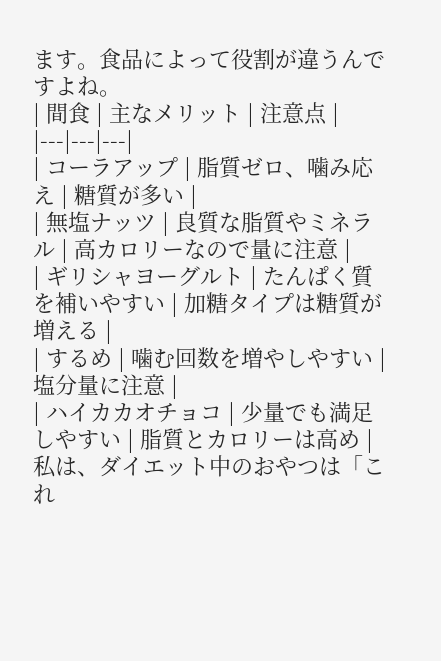ます。食品によって役割が違うんですよね。
| 間食 | 主なメリット | 注意点 |
|---|---|---|
| コーラアップ | 脂質ゼロ、噛み応え | 糖質が多い |
| 無塩ナッツ | 良質な脂質やミネラル | 高カロリーなので量に注意 |
| ギリシャヨーグルト | たんぱく質を補いやすい | 加糖タイプは糖質が増える |
| するめ | 噛む回数を増やしやすい | 塩分量に注意 |
| ハイカカオチョコ | 少量でも満足しやすい | 脂質とカロリーは高め |
私は、ダイエット中のおやつは「これ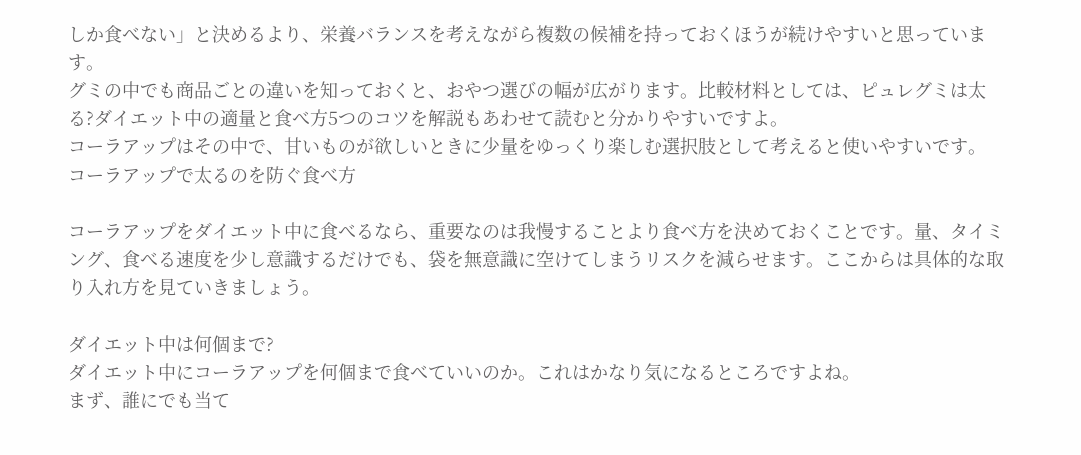しか食べない」と決めるより、栄養バランスを考えながら複数の候補を持っておくほうが続けやすいと思っています。
グミの中でも商品ごとの違いを知っておくと、おやつ選びの幅が広がります。比較材料としては、ピュレグミは太る?ダイエット中の適量と食べ方5つのコツを解説もあわせて読むと分かりやすいですよ。
コーラアップはその中で、甘いものが欲しいときに少量をゆっくり楽しむ選択肢として考えると使いやすいです。
コーラアップで太るのを防ぐ食べ方

コーラアップをダイエット中に食べるなら、重要なのは我慢することより食べ方を決めておくことです。量、タイミング、食べる速度を少し意識するだけでも、袋を無意識に空けてしまうリスクを減らせます。ここからは具体的な取り入れ方を見ていきましょう。

ダイエット中は何個まで?
ダイエット中にコーラアップを何個まで食べていいのか。これはかなり気になるところですよね。
まず、誰にでも当て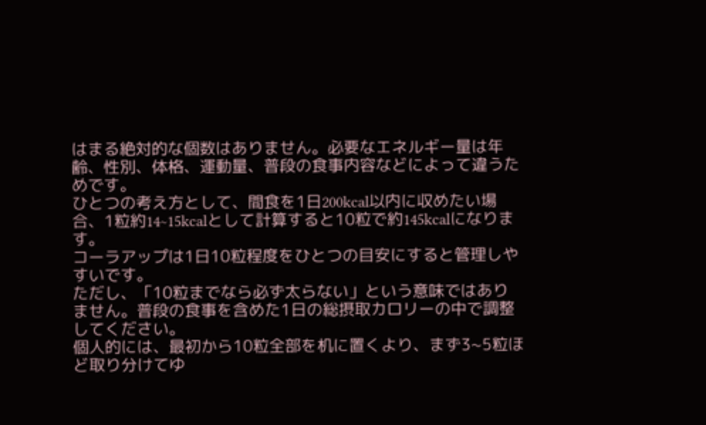はまる絶対的な個数はありません。必要なエネルギー量は年齢、性別、体格、運動量、普段の食事内容などによって違うためです。
ひとつの考え方として、間食を1日200kcal以内に収めたい場合、1粒約14~15kcalとして計算すると10粒で約145kcalになります。
コーラアップは1日10粒程度をひとつの目安にすると管理しやすいです。
ただし、「10粒までなら必ず太らない」という意味ではありません。普段の食事を含めた1日の総摂取カロリーの中で調整してください。
個人的には、最初から10粒全部を机に置くより、まず3~5粒ほど取り分けてゆ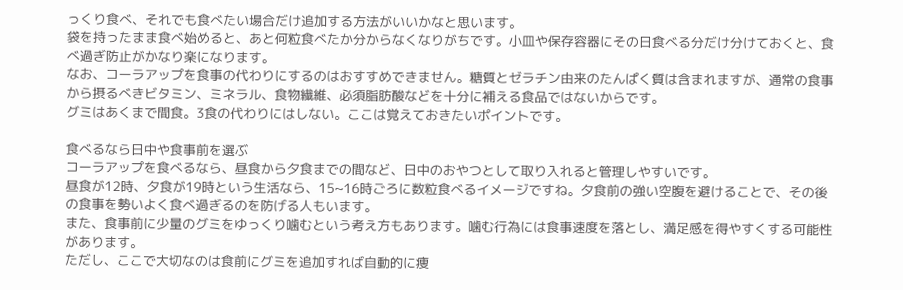っくり食べ、それでも食べたい場合だけ追加する方法がいいかなと思います。
袋を持ったまま食べ始めると、あと何粒食べたか分からなくなりがちです。小皿や保存容器にその日食べる分だけ分けておくと、食べ過ぎ防止がかなり楽になります。
なお、コーラアップを食事の代わりにするのはおすすめできません。糖質とゼラチン由来のたんぱく質は含まれますが、通常の食事から摂るべきビタミン、ミネラル、食物繊維、必須脂肪酸などを十分に補える食品ではないからです。
グミはあくまで間食。3食の代わりにはしない。ここは覚えておきたいポイントです。

食べるなら日中や食事前を選ぶ
コーラアップを食べるなら、昼食から夕食までの間など、日中のおやつとして取り入れると管理しやすいです。
昼食が12時、夕食が19時という生活なら、15~16時ごろに数粒食べるイメージですね。夕食前の強い空腹を避けることで、その後の食事を勢いよく食べ過ぎるのを防げる人もいます。
また、食事前に少量のグミをゆっくり噛むという考え方もあります。噛む行為には食事速度を落とし、満足感を得やすくする可能性があります。
ただし、ここで大切なのは食前にグミを追加すれば自動的に痩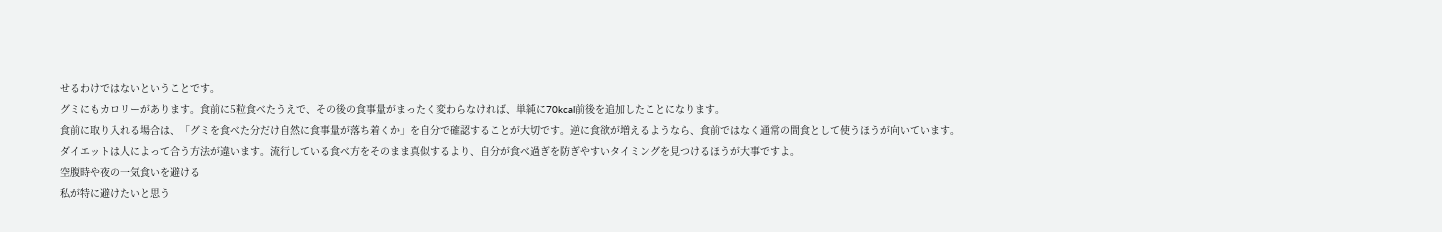せるわけではないということです。
グミにもカロリーがあります。食前に5粒食べたうえで、その後の食事量がまったく変わらなければ、単純に70kcal前後を追加したことになります。
食前に取り入れる場合は、「グミを食べた分だけ自然に食事量が落ち着くか」を自分で確認することが大切です。逆に食欲が増えるようなら、食前ではなく通常の間食として使うほうが向いています。
ダイエットは人によって合う方法が違います。流行している食べ方をそのまま真似するより、自分が食べ過ぎを防ぎやすいタイミングを見つけるほうが大事ですよ。
空腹時や夜の一気食いを避ける
私が特に避けたいと思う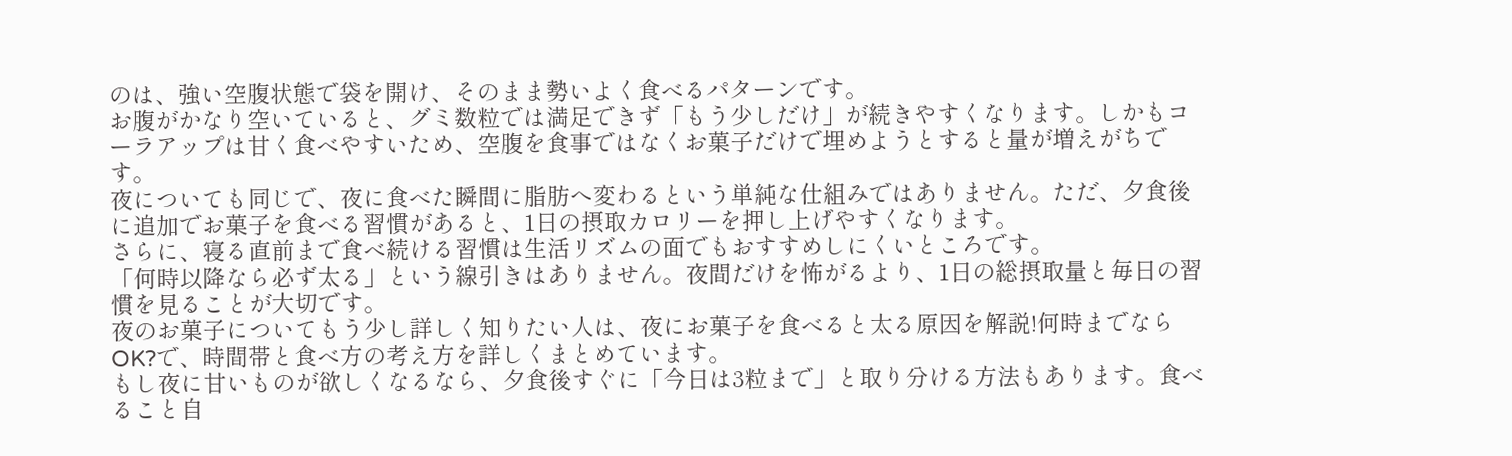のは、強い空腹状態で袋を開け、そのまま勢いよく食べるパターンです。
お腹がかなり空いていると、グミ数粒では満足できず「もう少しだけ」が続きやすくなります。しかもコーラアップは甘く食べやすいため、空腹を食事ではなくお菓子だけで埋めようとすると量が増えがちです。
夜についても同じで、夜に食べた瞬間に脂肪へ変わるという単純な仕組みではありません。ただ、夕食後に追加でお菓子を食べる習慣があると、1日の摂取カロリーを押し上げやすくなります。
さらに、寝る直前まで食べ続ける習慣は生活リズムの面でもおすすめしにくいところです。
「何時以降なら必ず太る」という線引きはありません。夜間だけを怖がるより、1日の総摂取量と毎日の習慣を見ることが大切です。
夜のお菓子についてもう少し詳しく知りたい人は、夜にお菓子を食べると太る原因を解説!何時までならOK?で、時間帯と食べ方の考え方を詳しくまとめています。
もし夜に甘いものが欲しくなるなら、夕食後すぐに「今日は3粒まで」と取り分ける方法もあります。食べること自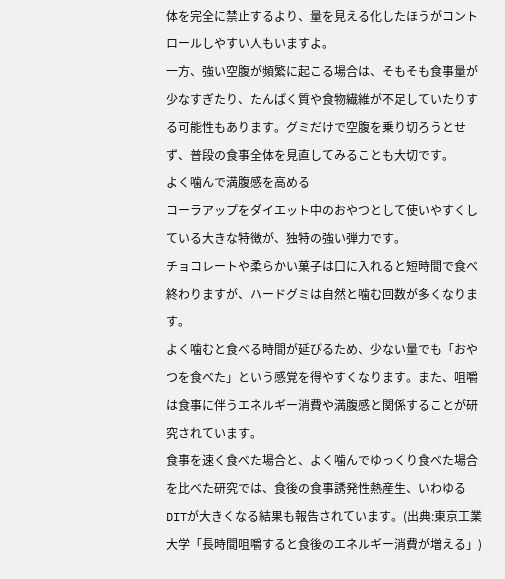体を完全に禁止するより、量を見える化したほうがコントロールしやすい人もいますよ。
一方、強い空腹が頻繁に起こる場合は、そもそも食事量が少なすぎたり、たんぱく質や食物繊維が不足していたりする可能性もあります。グミだけで空腹を乗り切ろうとせず、普段の食事全体を見直してみることも大切です。
よく噛んで満腹感を高める
コーラアップをダイエット中のおやつとして使いやすくしている大きな特徴が、独特の強い弾力です。
チョコレートや柔らかい菓子は口に入れると短時間で食べ終わりますが、ハードグミは自然と噛む回数が多くなります。
よく噛むと食べる時間が延びるため、少ない量でも「おやつを食べた」という感覚を得やすくなります。また、咀嚼は食事に伴うエネルギー消費や満腹感と関係することが研究されています。
食事を速く食べた場合と、よく噛んでゆっくり食べた場合を比べた研究では、食後の食事誘発性熱産生、いわゆるDITが大きくなる結果も報告されています。(出典:東京工業大学「長時間咀嚼すると食後のエネルギー消費が増える」)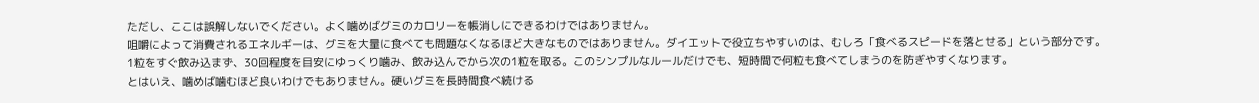ただし、ここは誤解しないでください。よく噛めばグミのカロリーを帳消しにできるわけではありません。
咀嚼によって消費されるエネルギーは、グミを大量に食べても問題なくなるほど大きなものではありません。ダイエットで役立ちやすいのは、むしろ「食べるスピードを落とせる」という部分です。
1粒をすぐ飲み込まず、30回程度を目安にゆっくり噛み、飲み込んでから次の1粒を取る。このシンプルなルールだけでも、短時間で何粒も食べてしまうのを防ぎやすくなります。
とはいえ、噛めば噛むほど良いわけでもありません。硬いグミを長時間食べ続ける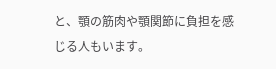と、顎の筋肉や顎関節に負担を感じる人もいます。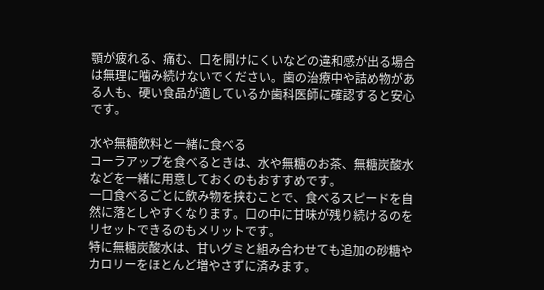顎が疲れる、痛む、口を開けにくいなどの違和感が出る場合は無理に噛み続けないでください。歯の治療中や詰め物がある人も、硬い食品が適しているか歯科医師に確認すると安心です。

水や無糖飲料と一緒に食べる
コーラアップを食べるときは、水や無糖のお茶、無糖炭酸水などを一緒に用意しておくのもおすすめです。
一口食べるごとに飲み物を挟むことで、食べるスピードを自然に落としやすくなります。口の中に甘味が残り続けるのをリセットできるのもメリットです。
特に無糖炭酸水は、甘いグミと組み合わせても追加の砂糖やカロリーをほとんど増やさずに済みます。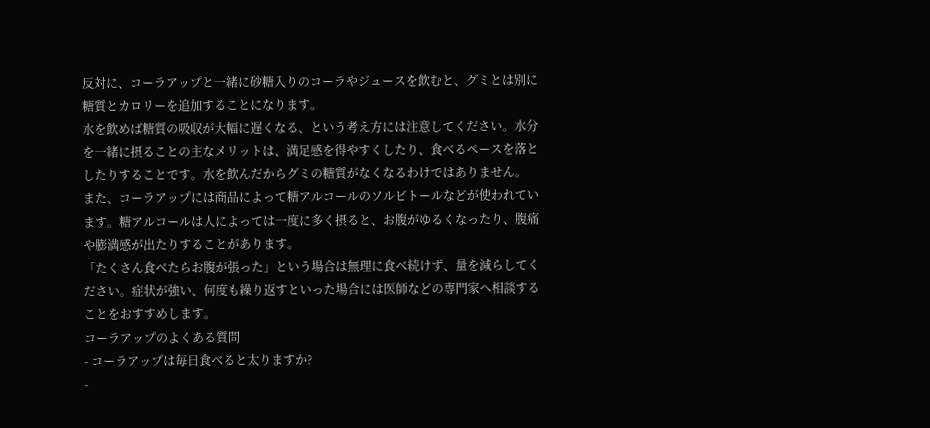反対に、コーラアップと一緒に砂糖入りのコーラやジュースを飲むと、グミとは別に糖質とカロリーを追加することになります。
水を飲めば糖質の吸収が大幅に遅くなる、という考え方には注意してください。水分を一緒に摂ることの主なメリットは、満足感を得やすくしたり、食べるペースを落としたりすることです。水を飲んだからグミの糖質がなくなるわけではありません。
また、コーラアップには商品によって糖アルコールのソルビトールなどが使われています。糖アルコールは人によっては一度に多く摂ると、お腹がゆるくなったり、腹痛や膨満感が出たりすることがあります。
「たくさん食べたらお腹が張った」という場合は無理に食べ続けず、量を減らしてください。症状が強い、何度も繰り返すといった場合には医師などの専門家へ相談することをおすすめします。
コーラアップのよくある質問
- コーラアップは毎日食べると太りますか?
-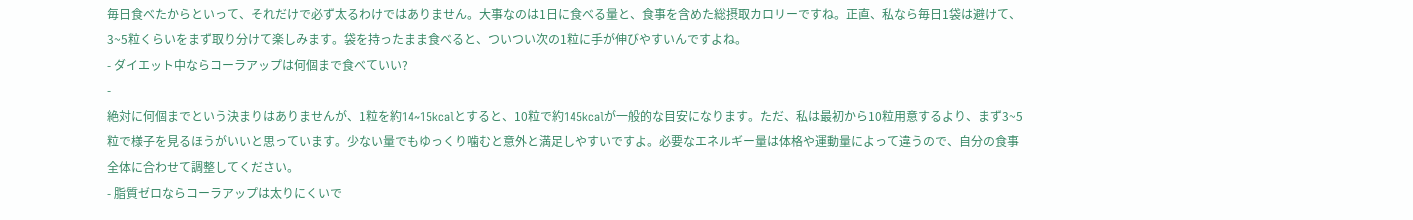毎日食べたからといって、それだけで必ず太るわけではありません。大事なのは1日に食べる量と、食事を含めた総摂取カロリーですね。正直、私なら毎日1袋は避けて、3~5粒くらいをまず取り分けて楽しみます。袋を持ったまま食べると、ついつい次の1粒に手が伸びやすいんですよね。
- ダイエット中ならコーラアップは何個まで食べていい?
-
絶対に何個までという決まりはありませんが、1粒を約14~15kcalとすると、10粒で約145kcalが一般的な目安になります。ただ、私は最初から10粒用意するより、まず3~5粒で様子を見るほうがいいと思っています。少ない量でもゆっくり噛むと意外と満足しやすいですよ。必要なエネルギー量は体格や運動量によって違うので、自分の食事全体に合わせて調整してください。
- 脂質ゼロならコーラアップは太りにくいで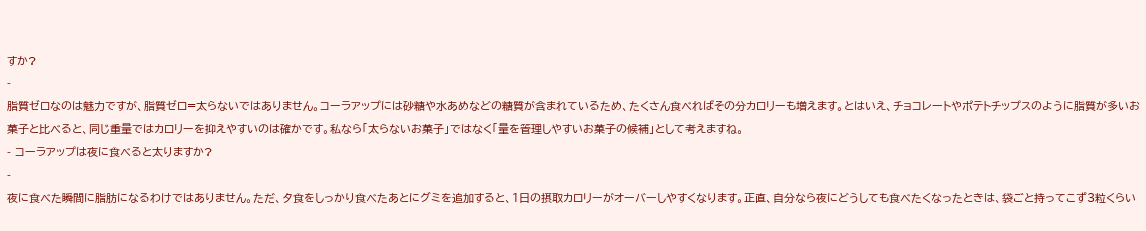すか?
-
脂質ゼロなのは魅力ですが、脂質ゼロ=太らないではありません。コーラアップには砂糖や水あめなどの糖質が含まれているため、たくさん食べればその分カロリーも増えます。とはいえ、チョコレートやポテトチップスのように脂質が多いお菓子と比べると、同じ重量ではカロリーを抑えやすいのは確かです。私なら「太らないお菓子」ではなく「量を管理しやすいお菓子の候補」として考えますね。
- コーラアップは夜に食べると太りますか?
-
夜に食べた瞬間に脂肪になるわけではありません。ただ、夕食をしっかり食べたあとにグミを追加すると、1日の摂取カロリーがオーバーしやすくなります。正直、自分なら夜にどうしても食べたくなったときは、袋ごと持ってこず3粒くらい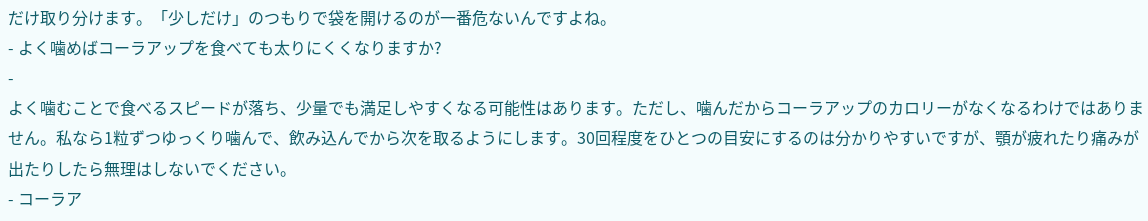だけ取り分けます。「少しだけ」のつもりで袋を開けるのが一番危ないんですよね。
- よく噛めばコーラアップを食べても太りにくくなりますか?
-
よく噛むことで食べるスピードが落ち、少量でも満足しやすくなる可能性はあります。ただし、噛んだからコーラアップのカロリーがなくなるわけではありません。私なら1粒ずつゆっくり噛んで、飲み込んでから次を取るようにします。30回程度をひとつの目安にするのは分かりやすいですが、顎が疲れたり痛みが出たりしたら無理はしないでください。
- コーラア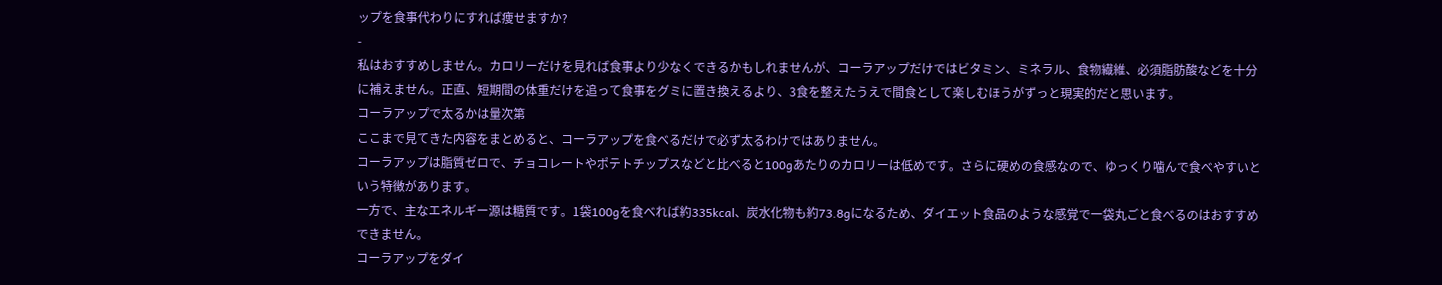ップを食事代わりにすれば痩せますか?
-
私はおすすめしません。カロリーだけを見れば食事より少なくできるかもしれませんが、コーラアップだけではビタミン、ミネラル、食物繊維、必須脂肪酸などを十分に補えません。正直、短期間の体重だけを追って食事をグミに置き換えるより、3食を整えたうえで間食として楽しむほうがずっと現実的だと思います。
コーラアップで太るかは量次第
ここまで見てきた内容をまとめると、コーラアップを食べるだけで必ず太るわけではありません。
コーラアップは脂質ゼロで、チョコレートやポテトチップスなどと比べると100gあたりのカロリーは低めです。さらに硬めの食感なので、ゆっくり噛んで食べやすいという特徴があります。
一方で、主なエネルギー源は糖質です。1袋100gを食べれば約335kcal、炭水化物も約73.8gになるため、ダイエット食品のような感覚で一袋丸ごと食べるのはおすすめできません。
コーラアップをダイ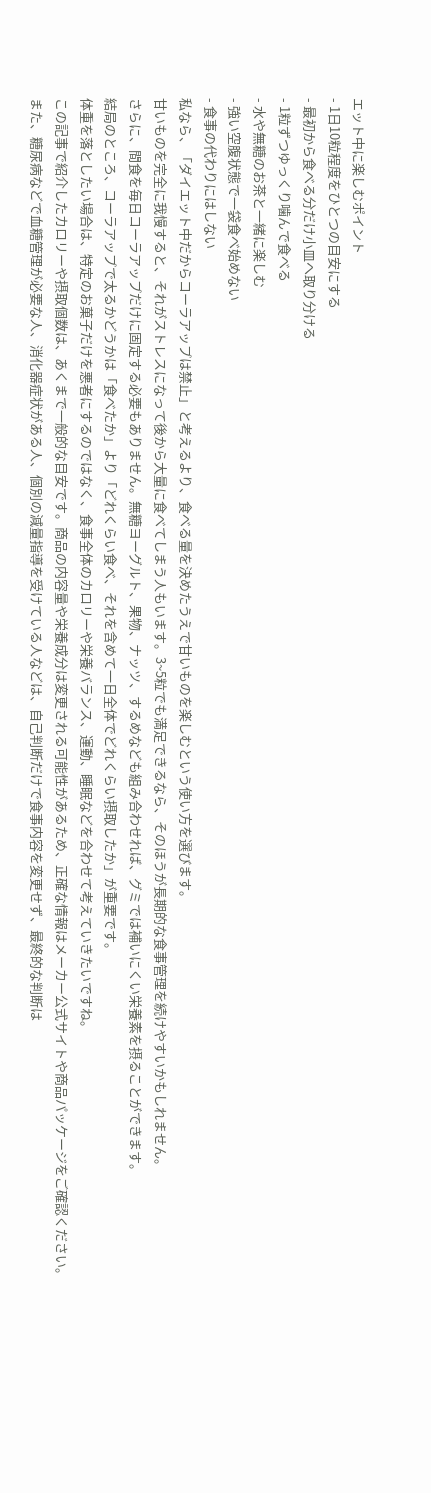エット中に楽しむポイント
- 1日10粒程度をひとつの目安にする
- 最初から食べる分だけ小皿へ取り分ける
- 1粒ずつゆっくり噛んで食べる
- 水や無糖のお茶と一緒に楽しむ
- 強い空腹状態で一袋食べ始めない
- 食事の代わりにはしない
私なら、「ダイエット中だからコーラアップは禁止」と考えるより、食べる量を決めたうえで甘いものを楽しむという使い方を選びます。
甘いものを完全に我慢すると、それがストレスになって後から大量に食べてしまう人もいます。3~5粒でも満足できるなら、そのほうが長期的な食事管理を続けやすいかもしれません。
さらに、間食を毎日コーラアップだけに固定する必要もありません。無糖ヨーグルト、果物、ナッツ、するめなども組み合わせれば、グミでは補いにくい栄養素を摂ることができます。
結局のところ、コーラアップで太るかどうかは「食べたか」より「どれくらい食べ、それを含めて一日全体でどれくらい摂取したか」が重要です。
体重を落としたい場合は、特定のお菓子だけを悪者にするのではなく、食事全体のカロリーや栄養バランス、運動、睡眠などを合わせて考えていきたいですね。
この記事で紹介したカロリーや摂取個数は、あくまで一般的な目安です。商品の内容量や栄養成分は変更される可能性があるため、正確な情報はメーカー公式サイトや商品パッケージをご確認ください。
また、糖尿病などで血糖管理が必要な人、消化器症状がある人、個別の減量指導を受けている人などは、自己判断だけで食事内容を変更せず、最終的な判断は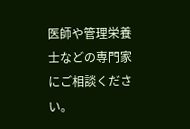医師や管理栄養士などの専門家にご相談ください。